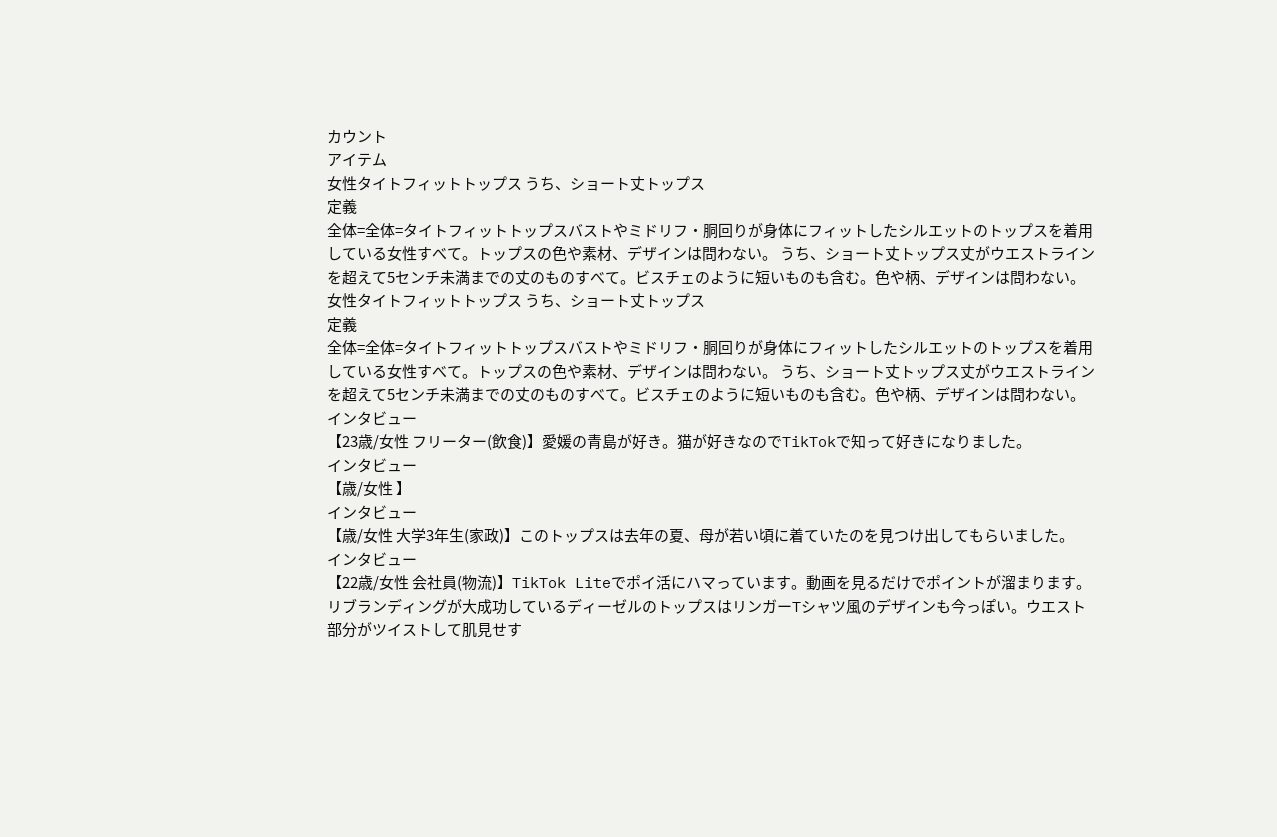カウント
アイテム
女性タイトフィットトップス うち、ショート丈トップス
定義
全体=全体=タイトフィットトップスバストやミドリフ・胴回りが身体にフィットしたシルエットのトップスを着用している女性すべて。トップスの色や素材、デザインは問わない。 うち、ショート丈トップス丈がウエストラインを超えて5センチ未満までの丈のものすべて。ビスチェのように短いものも含む。色や柄、デザインは問わない。
女性タイトフィットトップス うち、ショート丈トップス
定義
全体=全体=タイトフィットトップスバストやミドリフ・胴回りが身体にフィットしたシルエットのトップスを着用している女性すべて。トップスの色や素材、デザインは問わない。 うち、ショート丈トップス丈がウエストラインを超えて5センチ未満までの丈のものすべて。ビスチェのように短いものも含む。色や柄、デザインは問わない。
インタビュー
【23歳/女性 フリーター(飲食)】愛媛の青島が好き。猫が好きなのでTikTokで知って好きになりました。
インタビュー
【歳/女性 】
インタビュー
【歳/女性 大学3年生(家政)】このトップスは去年の夏、母が若い頃に着ていたのを見つけ出してもらいました。
インタビュー
【22歳/女性 会社員(物流)】TikTok Liteでポイ活にハマっています。動画を見るだけでポイントが溜まります。
リブランディングが大成功しているディーゼルのトップスはリンガーTシャツ風のデザインも今っぽい。ウエスト部分がツイストして肌見せす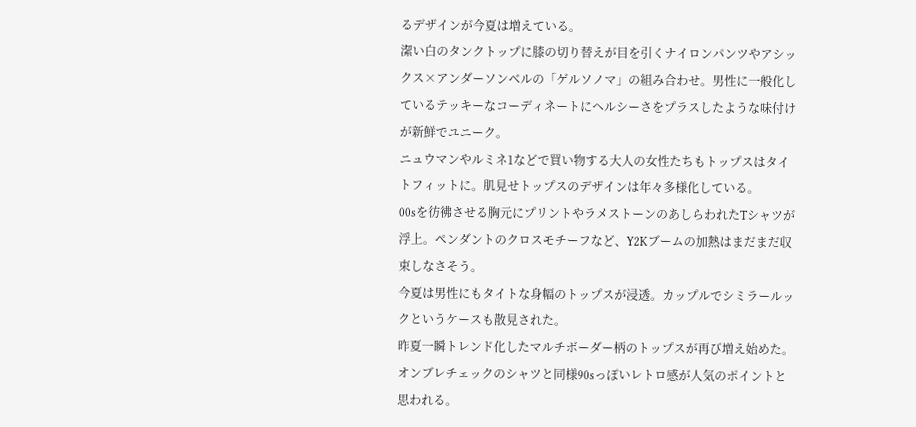るデザインが今夏は増えている。
潔い白のタンクトップに膝の切り替えが目を引くナイロンパンツやアシックス×アンダーソンベルの「ゲルソノマ」の組み合わせ。男性に一般化しているテッキーなコーディネートにヘルシーさをプラスしたような味付けが新鮮でユニーク。
ニュウマンやルミネ1などで買い物する大人の女性たちもトップスはタイトフィットに。肌見せトップスのデザインは年々多様化している。
00sを彷彿させる胸元にプリントやラメストーンのあしらわれたTシャツが浮上。ペンダントのクロスモチーフなど、Y2Kブームの加熱はまだまだ収束しなさそう。
今夏は男性にもタイトな身幅のトップスが浸透。カップルでシミラールックというケースも散見された。
昨夏一瞬トレンド化したマルチボーダー柄のトップスが再び増え始めた。オンブレチェックのシャツと同様90sっぽいレトロ感が人気のポイントと思われる。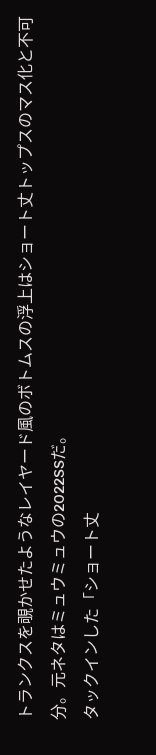トランクスを覗かせたようなレイヤード風のボトムスの浮上はショート丈トップスのマス化と不可分。元ネタはミュウミュウの2022SSだ。
タックインした「ショート丈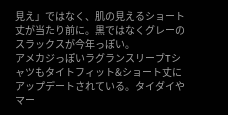見え」ではなく、肌の見えるショート丈が当たり前に。黒ではなくグレーのスラックスが今年っぽい。
アメカジっぽいラグランスリーブTシャツもタイトフィット&ショート丈にアップデートされている。タイダイやマー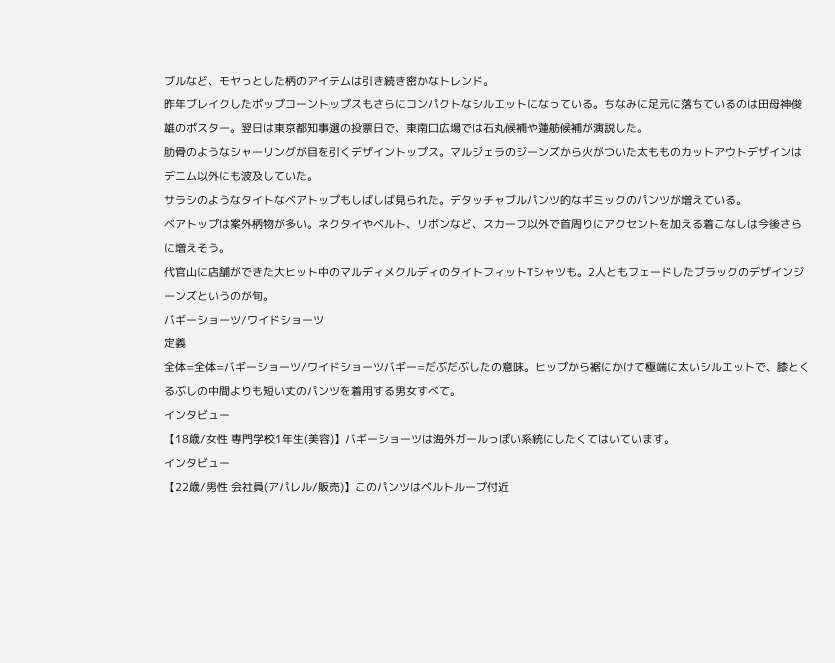ブルなど、モヤっとした柄のアイテムは引き続き密かなトレンド。
昨年ブレイクしたポップコーントップスもさらにコンパクトなシルエットになっている。ちなみに足元に落ちているのは田母神俊雄のポスター。翌日は東京都知事選の投票日で、東南口広場では石丸候補や蓮舫候補が演説した。
肋骨のようなシャーリングが目を引くデザイントップス。マルジェラのジーンズから火がついた太もものカットアウトデザインはデニム以外にも波及していた。
サラシのようなタイトなベアトップもしばしば見られた。デタッチャブルパンツ的なギミックのパンツが増えている。
ベアトップは案外柄物が多い。ネクタイやベルト、リボンなど、スカーフ以外で首周りにアクセントを加える着こなしは今後さらに増えそう。
代官山に店舗ができた大ヒット中のマルディメクルディのタイトフィットTシャツも。2人ともフェードしたブラックのデザインジーンズというのが旬。
バギーショーツ/ワイドショーツ
定義
全体=全体=バギーショーツ/ワイドショーツバギー=だぶだぶしたの意味。ヒップから裾にかけて極端に太いシルエットで、膝とくるぶしの中間よりも短い丈のパンツを着用する男女すべて。
インタビュー
【18歳/女性 専門学校1年生(美容)】バギーショーツは海外ガールっぽい系統にしたくてはいています。
インタビュー
【22歳/男性 会社員(アパレル/販売)】このパンツはベルトループ付近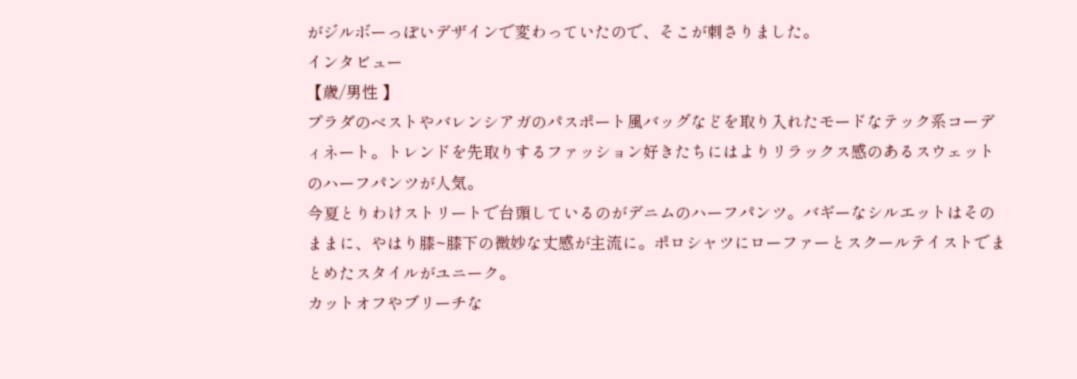がジルボーっぽいデザインで変わっていたので、そこが刺さりました。
インタビュー
【歳/男性 】
プラダのベストやバレンシアガのパスポート風バッグなどを取り入れたモードなテック系コーディネート。トレンドを先取りするファッション好きたちにはよりリラックス感のあるスウェットのハーフパンツが人気。
今夏とりわけストリートで台頭しているのがデニムのハーフパンツ。バギーなシルエットはそのままに、やはり膝~膝下の微妙な丈感が主流に。ポロシャツにローファーとスクールテイストでまとめたスタイルがユニーク。
カットオフやブリーチな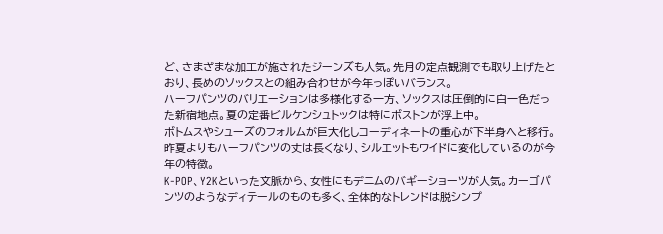ど、さまざまな加工が施されたジーンズも人気。先月の定点観測でも取り上げたとおり、長めのソックスとの組み合わせが今年っぽいバランス。
ハーフパンツのバリエーションは多様化する一方、ソックスは圧倒的に白一色だった新宿地点。夏の定番ビルケンシュトックは特にボストンが浮上中。
ボトムスやシューズのフォルムが巨大化しコーディネートの重心が下半身へと移行。昨夏よりもハーフパンツの丈は長くなり、シルエットもワイドに変化しているのが今年の特徴。
K-POP、Y2Kといった文脈から、女性にもデニムのバギーショーツが人気。カーゴパンツのようなディテールのものも多く、全体的なトレンドは脱シンプ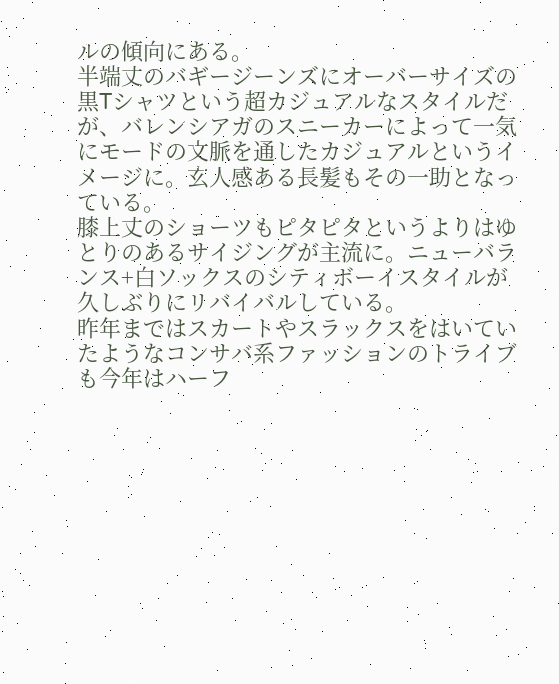ルの傾向にある。
半端丈のバギージーンズにオーバーサイズの黒Tシャツという超カジュアルなスタイルだが、バレンシアガのスニーカーによって一気にモードの文脈を通したカジュアルというイメージに。玄人感ある長髪もその一助となっている。
膝上丈のショーツもピタピタというよりはゆとりのあるサイジングが主流に。ニューバランス+白ソックスのシティボーイスタイルが久しぶりにリバイバルしている。
昨年まではスカートやスラックスをはいていたようなコンサバ系ファッションのトライブも今年はハーフ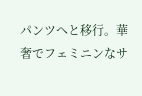パンツへと移行。華奢でフェミニンなサ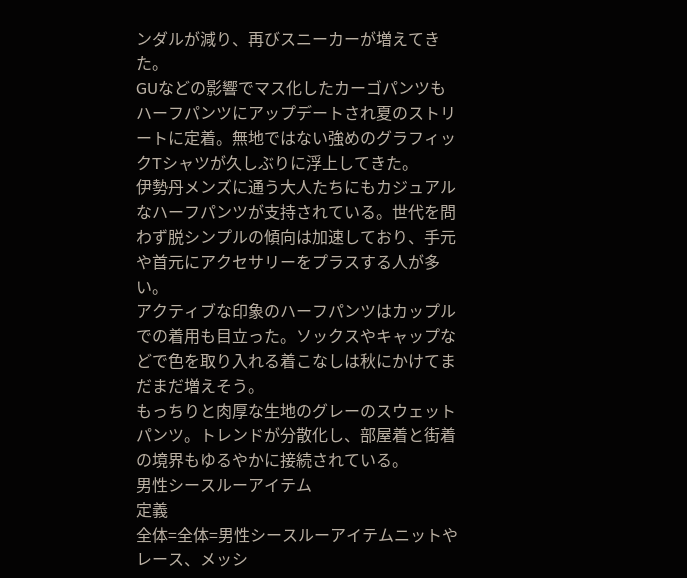ンダルが減り、再びスニーカーが増えてきた。
GUなどの影響でマス化したカーゴパンツもハーフパンツにアップデートされ夏のストリートに定着。無地ではない強めのグラフィックTシャツが久しぶりに浮上してきた。
伊勢丹メンズに通う大人たちにもカジュアルなハーフパンツが支持されている。世代を問わず脱シンプルの傾向は加速しており、手元や首元にアクセサリーをプラスする人が多い。
アクティブな印象のハーフパンツはカップルでの着用も目立った。ソックスやキャップなどで色を取り入れる着こなしは秋にかけてまだまだ増えそう。
もっちりと肉厚な生地のグレーのスウェットパンツ。トレンドが分散化し、部屋着と街着の境界もゆるやかに接続されている。
男性シースルーアイテム
定義
全体=全体=男性シースルーアイテムニットやレース、メッシ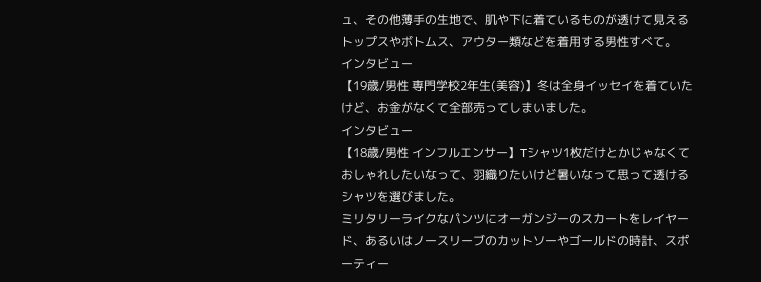ュ、その他薄手の生地で、肌や下に着ているものが透けて見えるトップスやボトムス、アウター類などを着用する男性すべて。
インタビュー
【19歳/男性 専門学校2年生(美容)】冬は全身イッセイを着ていたけど、お金がなくて全部売ってしまいました。
インタビュー
【18歳/男性 インフルエンサー】Tシャツ1枚だけとかじゃなくておしゃれしたいなって、羽織りたいけど暑いなって思って透けるシャツを選びました。
ミリタリーライクなパンツにオーガンジーのスカートをレイヤード、あるいはノースリーブのカットソーやゴールドの時計、スポーティー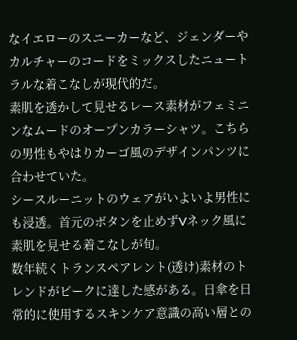なイエローのスニーカーなど、ジェンダーやカルチャーのコードをミックスしたニュートラルな着こなしが現代的だ。
素肌を透かして見せるレース素材がフェミニンなムードのオープンカラーシャツ。こちらの男性もやはりカーゴ風のデザインパンツに合わせていた。
シースルーニットのウェアがいよいよ男性にも浸透。首元のボタンを止めずVネック風に素肌を見せる着こなしが旬。
数年続くトランスペアレント(透け)素材のトレンドがピークに達した感がある。日傘を日常的に使用するスキンケア意識の高い層との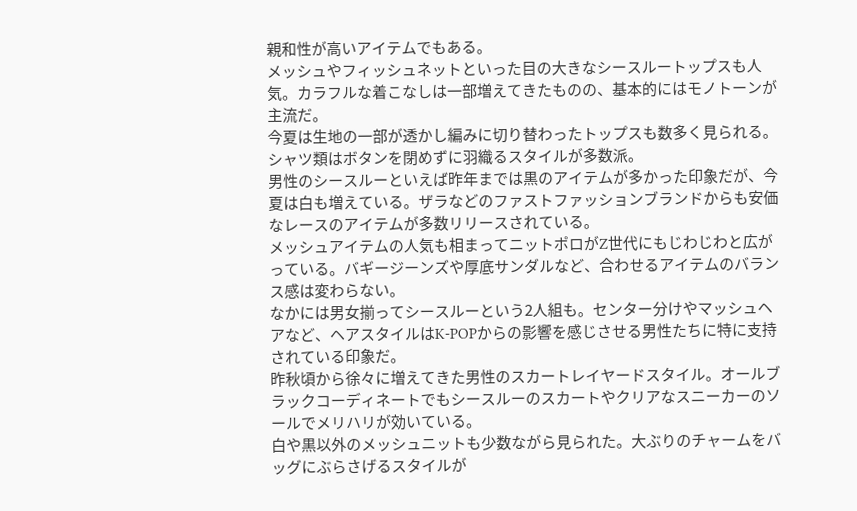親和性が高いアイテムでもある。
メッシュやフィッシュネットといった目の大きなシースルートップスも人気。カラフルな着こなしは一部増えてきたものの、基本的にはモノトーンが主流だ。
今夏は生地の一部が透かし編みに切り替わったトップスも数多く見られる。シャツ類はボタンを閉めずに羽織るスタイルが多数派。
男性のシースルーといえば昨年までは黒のアイテムが多かった印象だが、今夏は白も増えている。ザラなどのファストファッションブランドからも安価なレースのアイテムが多数リリースされている。
メッシュアイテムの人気も相まってニットポロがZ世代にもじわじわと広がっている。バギージーンズや厚底サンダルなど、合わせるアイテムのバランス感は変わらない。
なかには男女揃ってシースルーという2人組も。センター分けやマッシュヘアなど、ヘアスタイルはK-POPからの影響を感じさせる男性たちに特に支持されている印象だ。
昨秋頃から徐々に増えてきた男性のスカートレイヤードスタイル。オールブラックコーディネートでもシースルーのスカートやクリアなスニーカーのソールでメリハリが効いている。
白や黒以外のメッシュニットも少数ながら見られた。大ぶりのチャームをバッグにぶらさげるスタイルが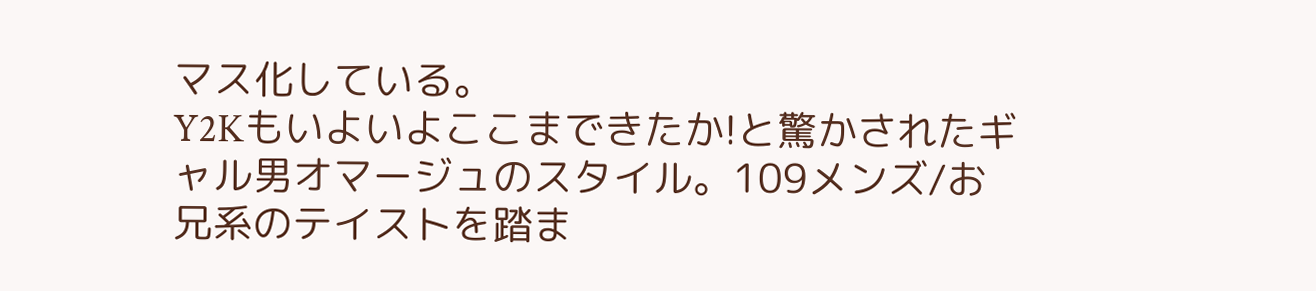マス化している。
Y2Kもいよいよここまできたか!と驚かされたギャル男オマージュのスタイル。109メンズ/お兄系のテイストを踏ま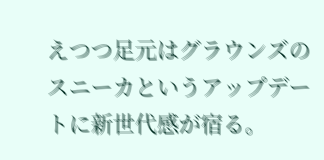えつつ足元はグラウンズのスニーカというアップデートに新世代感が宿る。